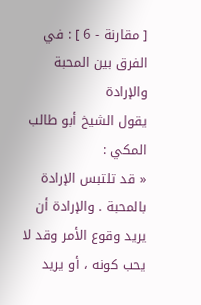[ مقارنة - 6 ] : في الفرق بين المحبة والإرادة
يقول الشيخ أبو طالب المكي :
« قد تلتبس الإرادة بالمحبة . والإرادة أن يريد وقوع الأمر وقد لا يحب كونه ، أو يريد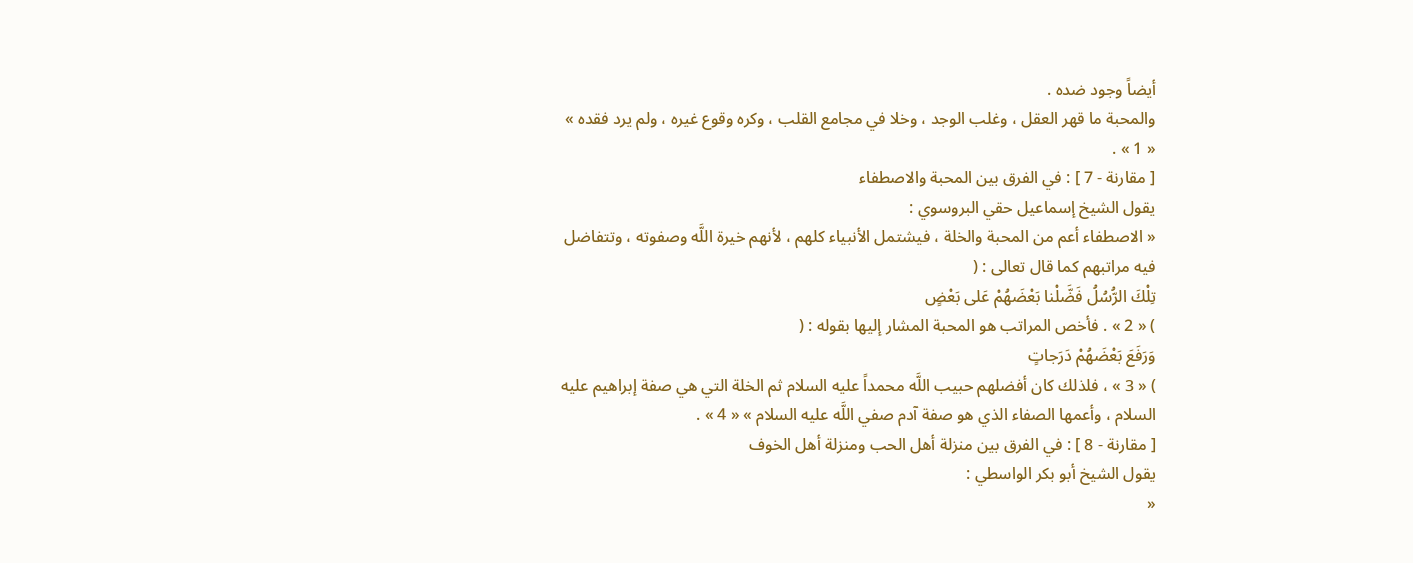أيضاً وجود ضده .
والمحبة ما قهر العقل ، وغلب الوجد ، وخلا في مجامع القلب ، وكره وقوع غيره ، ولم يرد فقده » « 1 » .
[ مقارنة - 7 ] : في الفرق بين المحبة والاصطفاء
يقول الشيخ إسماعيل حقي البروسوي :
« الاصطفاء أعم من المحبة والخلة ، فيشتمل الأنبياء كلهم ، لأنهم خيرة اللَّه وصفوته ، وتتفاضل فيه مراتبهم كما قال تعالى : (
تِلْكَ الرُّسُلُ فَضَّلْنا بَعْضَهُمْ عَلى بَعْضٍ
) « 2 » . فأخص المراتب هو المحبة المشار إليها بقوله : (
وَرَفَعَ بَعْضَهُمْ دَرَجاتٍ
) « 3 » ، فلذلك كان أفضلهم حبيب اللَّه محمداً عليه السلام ثم الخلة التي هي صفة إبراهيم عليه السلام ، وأعمها الصفاء الذي هو صفة آدم صفي اللَّه عليه السلام » « 4 » .
[ مقارنة - 8 ] : في الفرق بين منزلة أهل الحب ومنزلة أهل الخوف
يقول الشيخ أبو بكر الواسطي :
«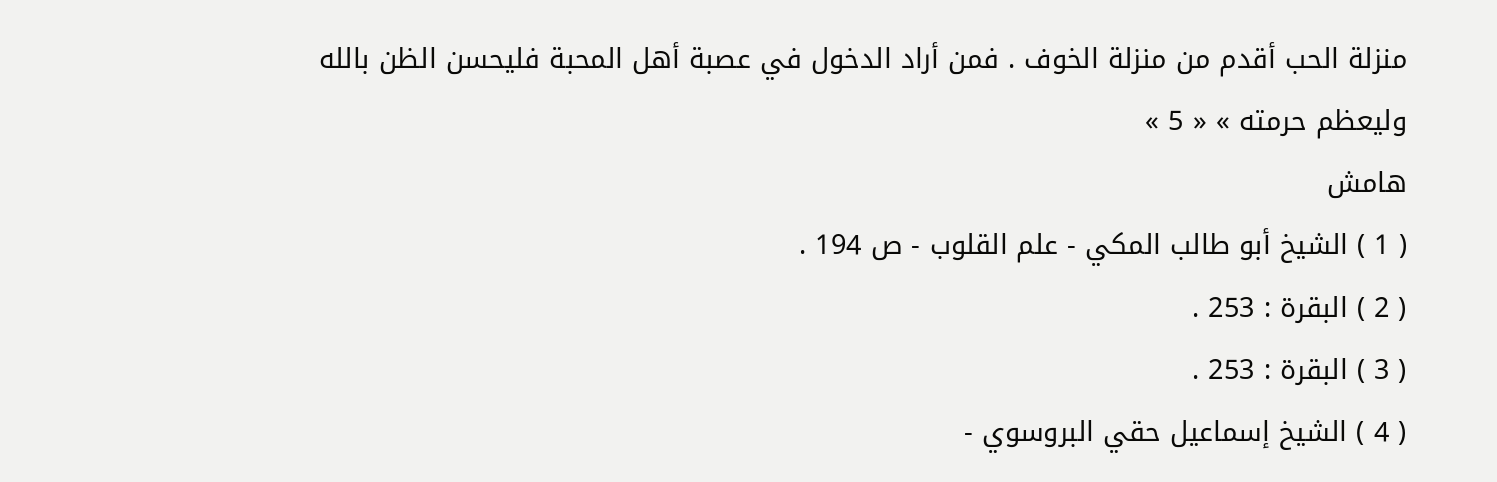منزلة الحب أقدم من منزلة الخوف . فمن أراد الدخول في عصبة أهل المحبة فليحسن الظن بالله وليعظم حرمته » « 5 »
هامش
( 1 ) الشيخ أبو طالب المكي - علم القلوب - ص 194 .
( 2 ) البقرة : 253 .
( 3 ) البقرة : 253 .
( 4 ) الشيخ إسماعيل حقي البروسوي -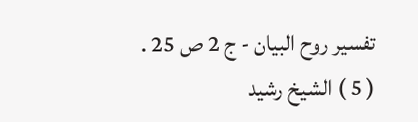تفسير روح البيان - ج 2 ص 25 .
( 5 ) الشيخ رشيد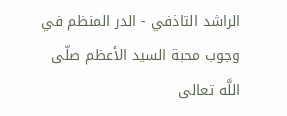الراشد التاذفي - الدر المنظم في وجوب محبة السيد الأعظم صلّى اللَّه تعالى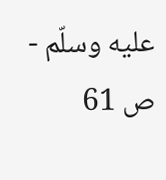عليه وسلّم - ص 61